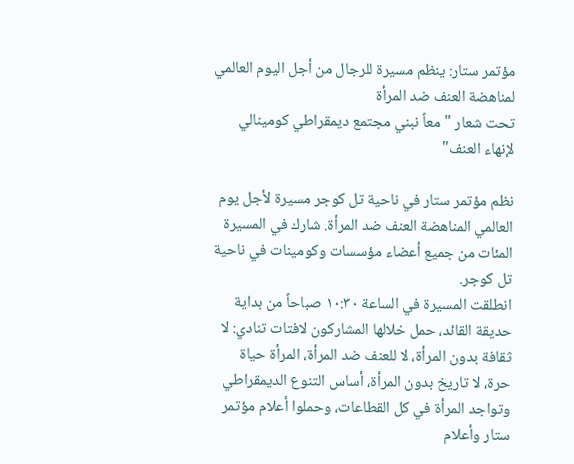مؤتمر ستار: ينظم مسيرة للرجال من أجل اليوم العالمي لمناهضة العنف ضد المرأة
تحت شعار "معاً نبني مجتمع ديمقراطي كومينالي لإنهاء العنف"

نظم مؤتمر ستار في ناحية تل كوجر مسيرة لأجل يوم العالمي المناهضة العنف ضد المرأة. شارك في المسيرة المئات من جميع أعضاء مؤسسات وكومينات في ناحية تل كوجر.
انطلقت المسيرة في الساعة ١٠:٣٠ صباحاً من بداية حديقة القائد، حمل خلالها المشاركون لافتات تنادي: لا ثقافة بدون المرأة، لا للعنف ضد المرأة، المرأة حياة حرة، لا تاريخ بدون المرأة، أساس التنوع الديمقراطي وتواجد المرأة في كل القطاعات، وحملوا أعلام مؤتمر ستار وأعلام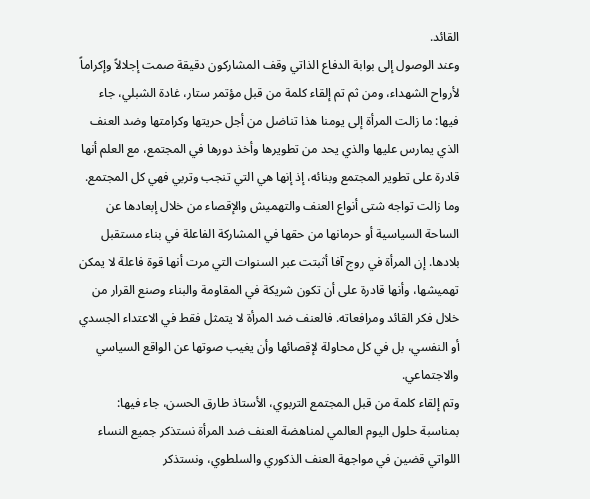القائد.
وعند الوصول إلى بوابة الدفاع الذاتي وقف المشاركون دقيقة صمت إجلالاً وإكراماً لأرواح الشهداء، ومن ثم تم إلقاء كلمة من قبل مؤتمر ستار، غادة الشبلي، جاء فيها: ما زالت المرأة إلى يومنا هذا تناضل من أجل حريتها وكرامتها وضد العنف الذي يمارس عليها والذي يحد من تطويرها وأخذ دورها في المجتمع، مع العلم أنها قادرة على تطوير المجتمع وبنائه، إذ إنها هي التي تنجب وتربي فهي كل المجتمع. وما زالت تواجه شتى أنواع العنف والتهميش والإقصاء من خلال إبعادها عن الساحة السياسية أو حرمانها من حقها في المشاركة الفاعلة في بناء مستقبل بلادها. إن المرأة في روج آفا أثبتت عبر السنوات التي مرت أنها قوة فاعلة لا يمكن تهميشها، وأنها قادرة على أن تكون شريكة في المقاومة والبناء وصنع القرار من خلال فكر القائد ومرافعاته. فالعنف ضد المرأة لا يتمثل فقط في الاعتداء الجسدي أو النفسي، بل في كل محاولة لإقصائها وأن يغيب صوتها عن الواقع السياسي والاجتماعي.
وتم إلقاء كلمة من قبل المجتمع التربوي، الأستاذ طارق الحسن، جاء فيها: بمناسبة حلول اليوم العالمي لمناهضة العنف ضد المرأة نستذكر جميع النساء اللواتي قضين في مواجهة العنف الذكوري والسلطوي، ونستذكر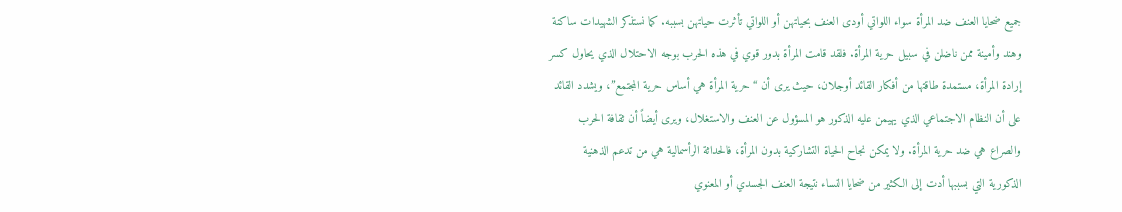جميع ضحايا العنف ضد المرأة سواء اللواتي أودى العنف بحياتهن أو اللواتي تأثرت حياتهن بسببه. كما نستذكر الشهيدات ساكنة وهند وأمينة ممن ناضلن في سبيل حرية المرأة. فلقد قامت المرأة بدور قوي في هذه الحرب بوجه الاحتلال الذي يحاول كسر إرادة المرأة، مستمدة طاقتها من أفكار القائد أوجلان، حيث يرى أن “حرية المرأة هي أساس حرية المجتمع”، ويشدد القائد على أن النظام الاجتماعي الذي يهيمن عليه الذكور هو المسؤول عن العنف والاستغلال، ويرى أيضاً أن ثقافة الحرب والصراع هي ضد حرية المرأة. ولا يمكن نجاح الحياة التشاركية بدون المرأة، فالحداثة الرأسمالية هي من تدعم الذهنية الذكورية التي بسببها أدت إلى الكثير من ضحايا النساء نتيجة العنف الجسدي أو المعنوي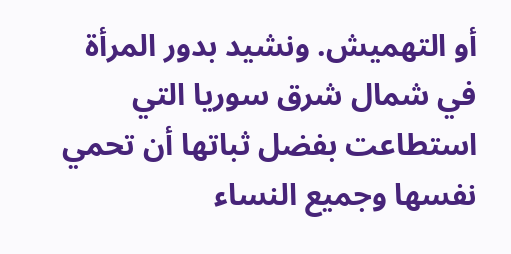أو التهميش. ونشيد بدور المرأة في شمال شرق سوريا التي استطاعت بفضل ثباتها أن تحمي نفسها وجميع النساء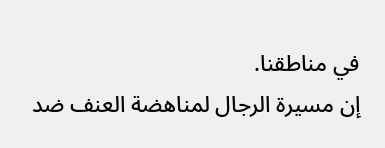في مناطقنا.
إن مسيرة الرجال لمناهضة العنف ضد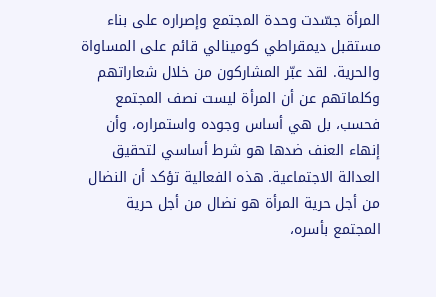المرأة جسّدت وحدة المجتمع وإصراره على بناء مستقبل ديمقراطي كومينالي قائم على المساواة والحرية. لقد عبّر المشاركون من خلال شعاراتهم وكلماتهم عن أن المرأة ليست نصف المجتمع فحسب، بل هي أساس وجوده واستمراره، وأن إنهاء العنف ضدها هو شرط أساسي لتحقيق العدالة الاجتماعية. هذه الفعالية تؤكد أن النضال من أجل حرية المرأة هو نضال من أجل حرية المجتمع بأسره،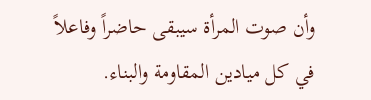وأن صوت المرأة سيبقى حاضراً وفاعلاً في كل ميادين المقاومة والبناء.